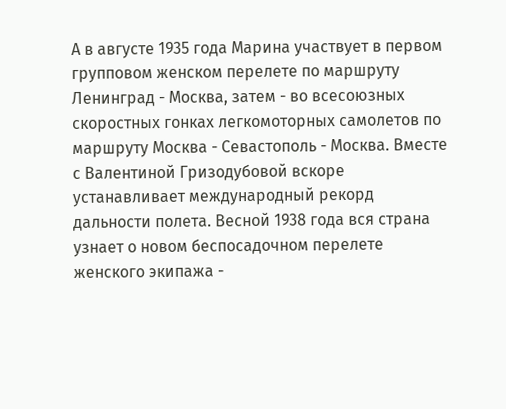А в августе 1935 года Марина участвует в первом групповом женском перелете по маршруту Ленинград - Москва, затем - во всесоюзных скоростных гонках легкомоторных самолетов по маршруту Москва - Севастополь - Москва. Вместе с Валентиной Гризодубовой вскоре устанавливает международный рекорд дальности полета. Весной 1938 года вся страна узнает о новом беспосадочном перелете женского экипажа -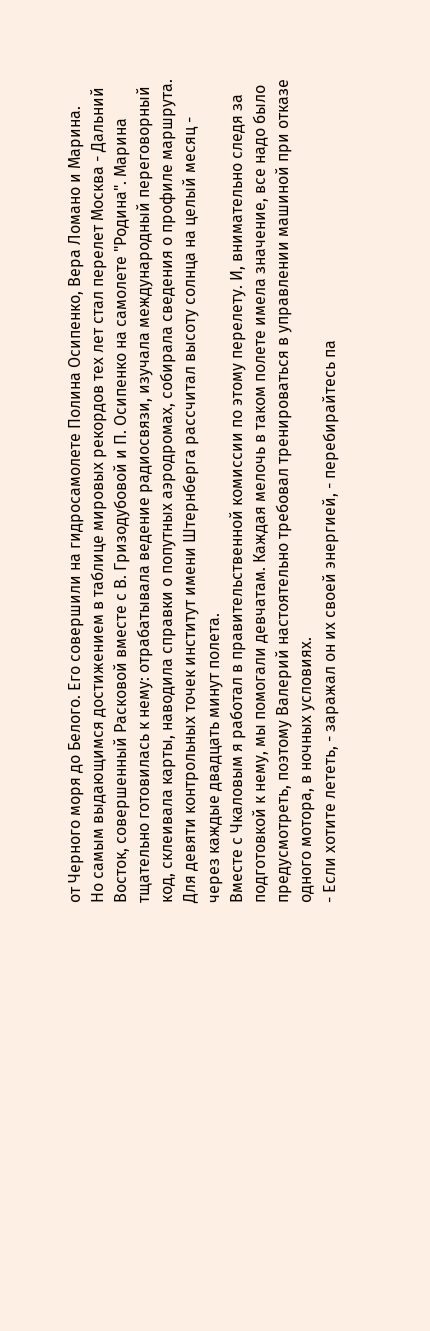от Черного моря до Белого. Его совершили на гидросамолете Полина Осипенко, Вера Ломано и Марина.
Но самым выдающимся достижением в таблице мировых рекордов тех лет стал перелет Москва - Дальний Восток, совершенный Расковой вместе с В. Гризодубовой и П. Осипенко на самолете "Родина". Марина тщательно готовилась к нему: отрабатывала ведение радиосвязи, изучала международный переговорный код, склеивала карты, наводила справки о попутных аэродромах, собирала сведения о профиле маршрута. Для девяти контрольных точек институт имени Штернберга рассчитал высоту солнца на целый месяц - через каждые двадцать минут полета.
Вместе с Чкаловым я работал в правительственной комиссии по этому перелету. И, внимательно следя за подготовкой к нему, мы помогали девчатам. Каждая мелочь в таком полете имела значение, все надо было предусмотреть, поэтому Валерий настоятельно требовал тренироваться в управлении машиной при отказе одного мотора, в ночных условиях.
- Если хотите лететь, - заражал он их своей энергией, - перебирайтесь па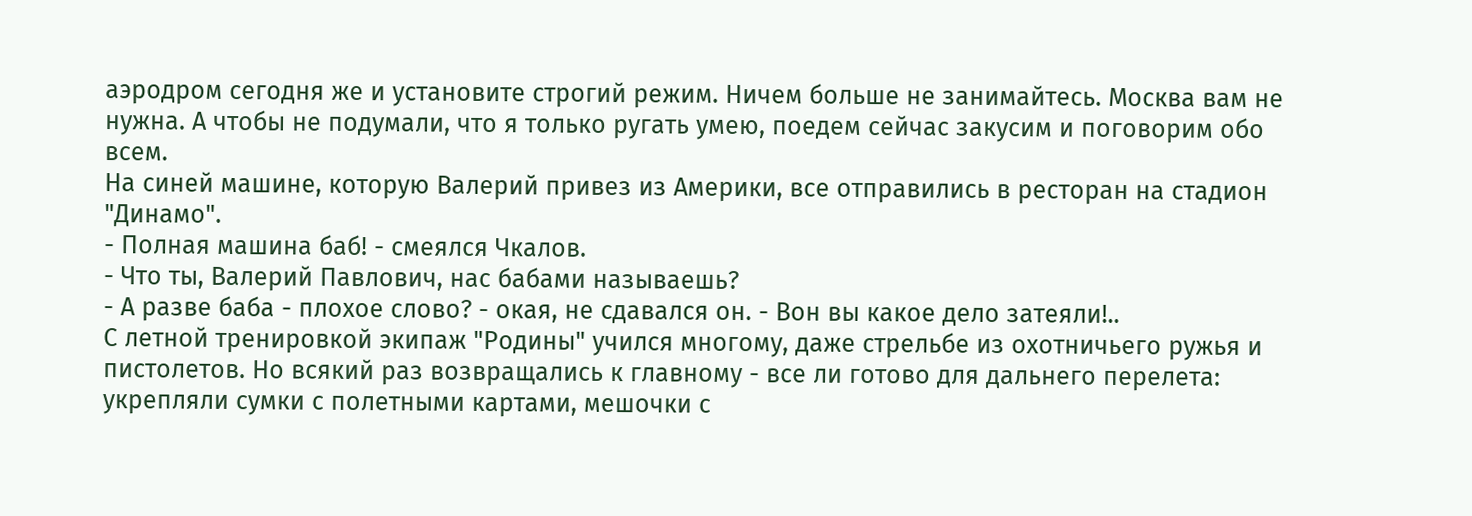аэродром сегодня же и установите строгий режим. Ничем больше не занимайтесь. Москва вам не нужна. А чтобы не подумали, что я только ругать умею, поедем сейчас закусим и поговорим обо всем.
На синей машине, которую Валерий привез из Америки, все отправились в ресторан на стадион "Динамо".
- Полная машина баб! - смеялся Чкалов.
- Что ты, Валерий Павлович, нас бабами называешь?
- А разве баба - плохое слово? - окая, не сдавался он. - Вон вы какое дело затеяли!..
С летной тренировкой экипаж "Родины" учился многому, даже стрельбе из охотничьего ружья и пистолетов. Но всякий раз возвращались к главному - все ли готово для дальнего перелета: укрепляли сумки с полетными картами, мешочки с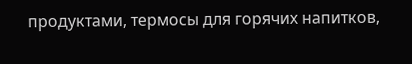продуктами, термосы для горячих напитков,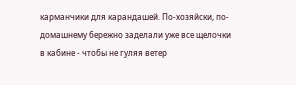карманчики для карандашей. По-хозяйски, по-домашнему бережно заделали уже все щелочки в кабине - чтобы не гуляя ветер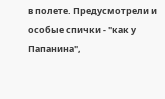в полете. Предусмотрели и особые спички - "как у Папанина",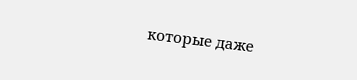которые даже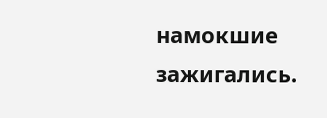намокшие зажигались.